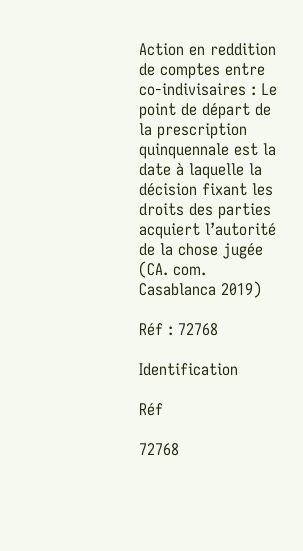Action en reddition de comptes entre co-indivisaires : Le point de départ de la prescription quinquennale est la date à laquelle la décision fixant les droits des parties acquiert l’autorité de la chose jugée (CA. com. Casablanca 2019)

Réf : 72768

Identification

Réf

72768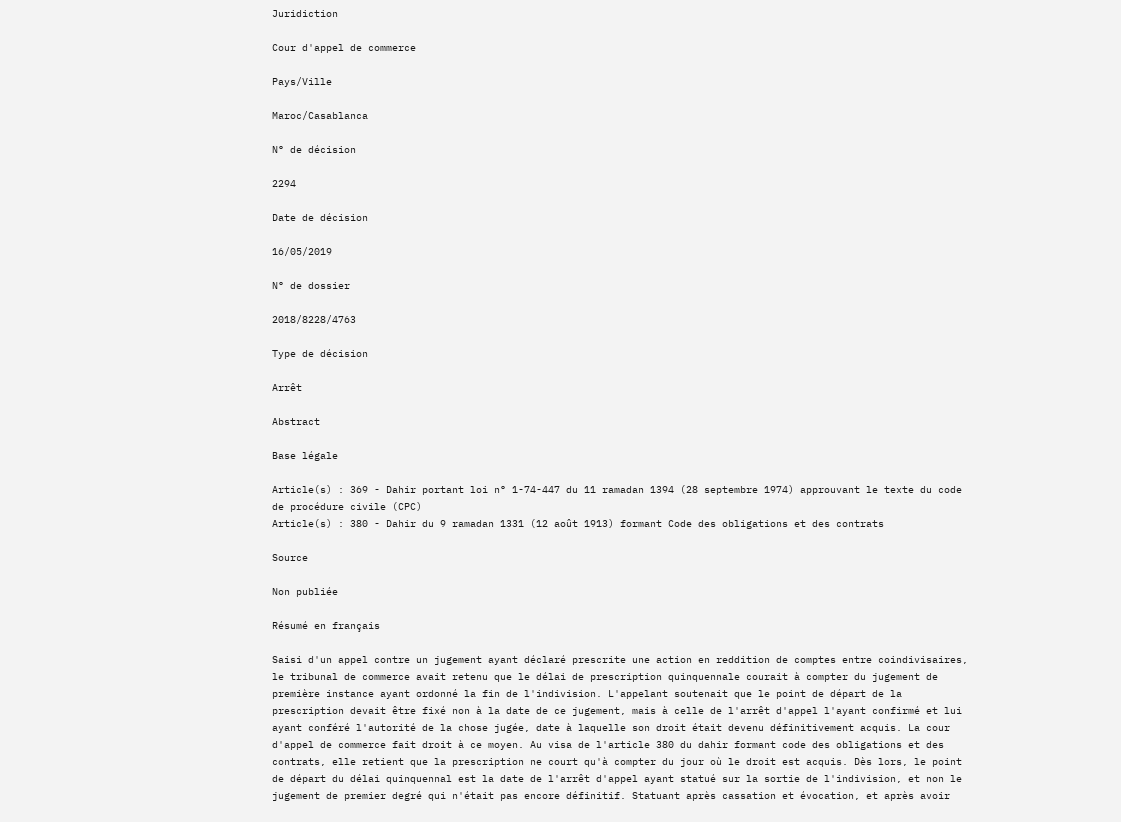Juridiction

Cour d'appel de commerce

Pays/Ville

Maroc/Casablanca

N° de décision

2294

Date de décision

16/05/2019

N° de dossier

2018/8228/4763

Type de décision

Arrêt

Abstract

Base légale

Article(s) : 369 - Dahir portant loi n° 1-74-447 du 11 ramadan 1394 (28 septembre 1974) approuvant le texte du code de procédure civile (CPC)
Article(s) : 380 - Dahir du 9 ramadan 1331 (12 août 1913) formant Code des obligations et des contrats

Source

Non publiée

Résumé en français

Saisi d'un appel contre un jugement ayant déclaré prescrite une action en reddition de comptes entre coindivisaires, le tribunal de commerce avait retenu que le délai de prescription quinquennale courait à compter du jugement de première instance ayant ordonné la fin de l'indivision. L'appelant soutenait que le point de départ de la prescription devait être fixé non à la date de ce jugement, mais à celle de l'arrêt d'appel l'ayant confirmé et lui ayant conféré l'autorité de la chose jugée, date à laquelle son droit était devenu définitivement acquis. La cour d'appel de commerce fait droit à ce moyen. Au visa de l'article 380 du dahir formant code des obligations et des contrats, elle retient que la prescription ne court qu'à compter du jour où le droit est acquis. Dès lors, le point de départ du délai quinquennal est la date de l'arrêt d'appel ayant statué sur la sortie de l'indivision, et non le jugement de premier degré qui n'était pas encore définitif. Statuant après cassation et évocation, et après avoir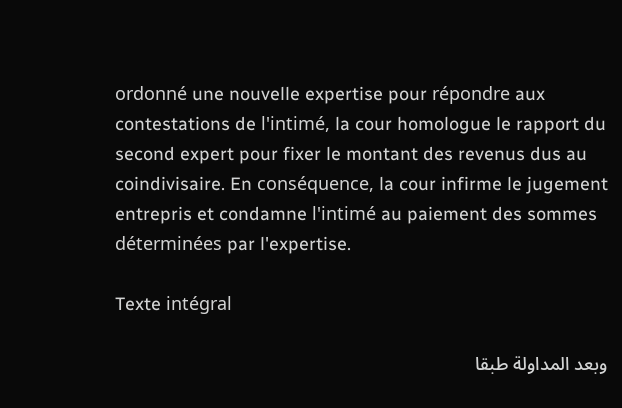ordonné une nouvelle expertise pour répondre aux contestations de l'intimé, la cour homologue le rapport du second expert pour fixer le montant des revenus dus au coindivisaire. En conséquence, la cour infirme le jugement entrepris et condamne l'intimé au paiement des sommes déterminées par l'expertise.

Texte intégral

وبعد المداولة طبقا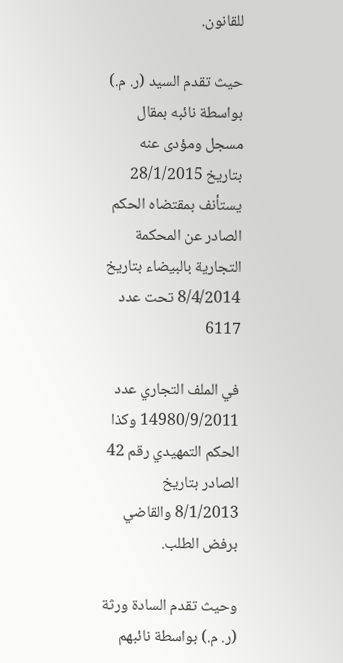للقانون.

حيث تقدم السيد (ر. م.) بواسطة نائبه بمقال مسجل ومؤدى عنه بتاريخ 28/1/2015 يستأنف بمقتضاه الحكم الصادر عن المحكمة التجارية بالبيضاء بتاريخ 8/4/2014 تحت عدد 6117

في الملف التجاري عدد 14980/9/2011 وكذا الحكم التمهيدي رقم 42 الصادر بتاريخ 8/1/2013 والقاضي برفض الطلب.

وحيث تقدم السادة ورثة (ر. م.) بواسطة نائبهم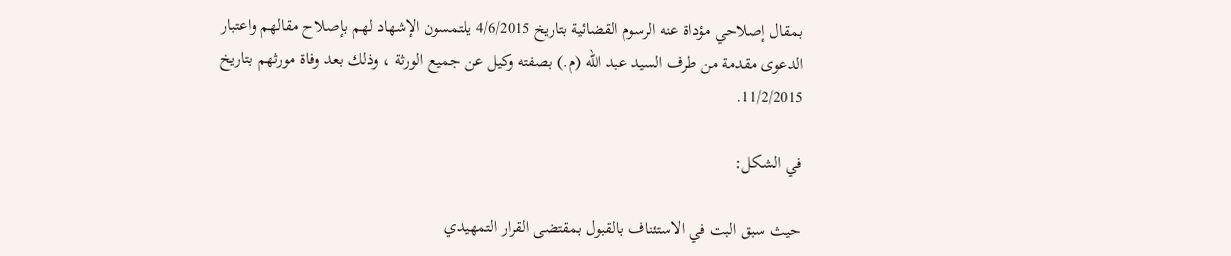بمقال إصلاحي مؤداة عنه الرسوم القضائية بتاريخ 4/6/2015 يلتمسون الإشهاد لهم بإصلاح مقالهم واعتبار الدعوى مقدمة من طرف السيد عبد الله (م.) بصفته وكيل عن جميع الورثة ، وذلك بعد وفاة مورثهم بتاريخ 11/2/2015.

في الشكل:

حيث سبق البت في الاستئناف بالقبول بمقتضى القرار التمهيدي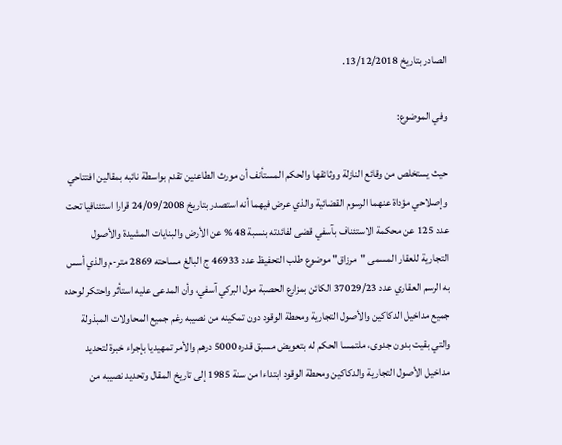الصادر بتاريخ 13/12/2018.

وفي الموضوع:

حيث يستخلص من وقائع النازلة ووثائقها والحكم المستأنف أن مورث الطاعنين تقدم بواسطة نائبه بمقالين افتتاحي وإصلاحي مؤداة عنهما الرسوم القضائية والذي عرض فيهما أنه استصدر بتاريخ 24/09/2008 قرارا استئنافيا تحت عدد 125 عن محكمة الاستئناف بآسفي قضى لفائدته بنسبة 48 % عن الأرض والبنايات المشيدة والأصول التجارية للعقار المسمى "مرزاق" موضوع طلب التحفيظ عدد 46933 ج البالغ مساحته 2869 متر-م والذي أسس به الرسم العقاري عدد 37029/23 الكائن بمزارع الحصبة مول البركي آسفي، وأن المدعى عليه استأثر واحتكر لوحده جميع مداخيل الدكاكين والأصول التجارية ومحطة الوقود دون تمكينه من نصيبه رغم جميع المحاولات المبذولة والتي بقيت بدون جدوى، ملتمسا الحكم له بتعويض مسبق قدره 5000 درهم والأمر تمهيديا بإجراء خبرة لتحديد مداخيل الأصول التجارية والدكاكين ومحطة الوقود ابتداءا من سنة 1985 إلى تاريخ المقال وتحديد نصيبه من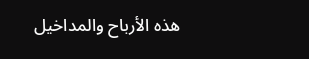هذه الأرباح والمداخيل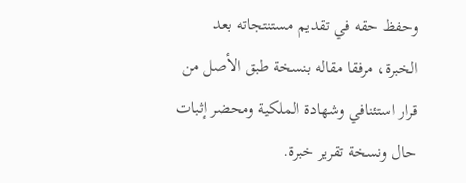وحفظ حقه في تقديم مستنتجاته بعد الخبرة، مرفقا مقاله بنسخة طبق الأصل من قرار استئنافي وشهادة الملكية ومحضر إثبات حال ونسخة تقرير خبرة.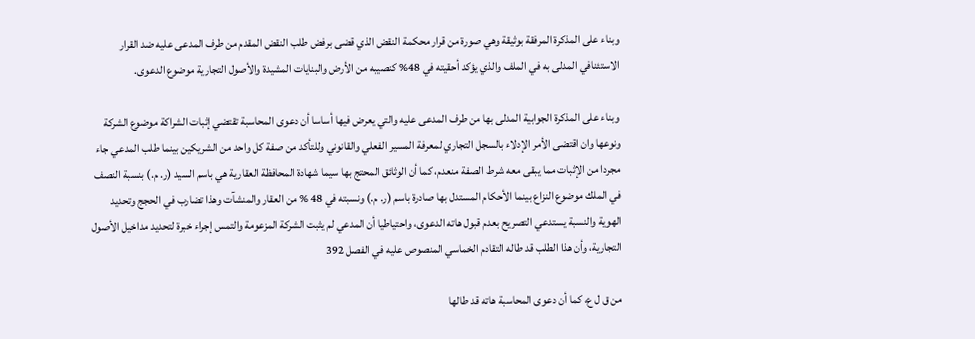وبناء على المذكرة المرفقة بوثيقة وهي صورة من قرار محكمة النقض الذي قضى برفض طلب النقض المقدم من طرف المدعى عليه ضد القرار الاستئنافي المدلى به في الملف والذي يؤكد أحقيته في 48% كنصيبه من الأرض والبنايات المشيدة والأصول التجارية موضوع الدعوى.

وبناء على المذكرة الجوابية المدلى بها من طرف المدعى عليه والتي يعرض فيها أساسا أن دعوى المحاسبة تقتضي إثبات الشراكة موضوع الشركة ونوعها وان اقتضى الأمر الإدلاء بالسجل التجاري لمعرفة المسير الفعلي والقانوني وللتأكد من صفة كل واحد من الشريكين بينما طلب المدعي جاء مجردا من الإثبات مما يبقى معه شرط الصفة منعدم، كما أن الوثائق المحتج بها سيما شهادة المحافظة العقارية هي باسم السيد (ر. م.) بنسبة النصف في الملك موضوع النزاع بينما الأحكام المستدل بها صادرة باسم (ر. م.) ونسبته في 48 % من العقار والمنشآت وهذا تضارب في الحجج وتحديد الهوية والنسبة يستدعي التصريح بعدم قبول هاته الدعوى، واحتياطيا أن المدعي لم يثبت الشركة المزعومة والتمس إجراء خبرة لتحديد مداخيل الأصول التجارية، وأن هذا الطلب قد طاله التقادم الخماسي المنصوص عليه في الفصل 392

من ق ل ع، كما أن دعوى المحاسبة هاته قد طالها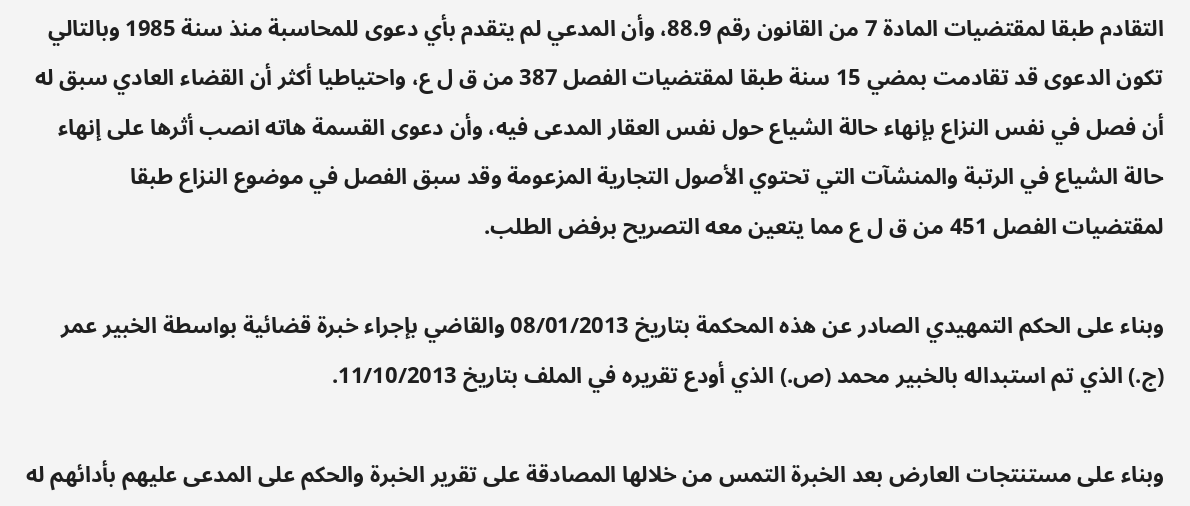التقادم طبقا لمقتضيات المادة 7 من القانون رقم 88.9، وأن المدعي لم يتقدم بأي دعوى للمحاسبة منذ سنة 1985 وبالتالي تكون الدعوى قد تقادمت بمضي 15 سنة طبقا لمقتضيات الفصل 387 من ق ل ع، واحتياطيا أكثر أن القضاء العادي سبق له أن فصل في نفس النزاع بإنهاء حالة الشياع حول نفس العقار المدعى فيه، وأن دعوى القسمة هاته انصب أثرها على إنهاء حالة الشياع في الرتبة والمنشآت التي تحتوي الأصول التجارية المزعومة وقد سبق الفصل في موضوع النزاع طبقا لمقتضيات الفصل 451 من ق ل ع مما يتعين معه التصريح برفض الطلب.

وبناء على الحكم التمهيدي الصادر عن هذه المحكمة بتاريخ 08/01/2013 والقاضي بإجراء خبرة قضائية بواسطة الخبير عمر (ج.) الذي تم استبداله بالخبير محمد (ص.) الذي أودع تقريره في الملف بتاريخ 11/10/2013.

وبناء على مستنتجات العارض بعد الخبرة التمس من خلالها المصادقة على تقرير الخبرة والحكم على المدعى عليهم بأدائهم له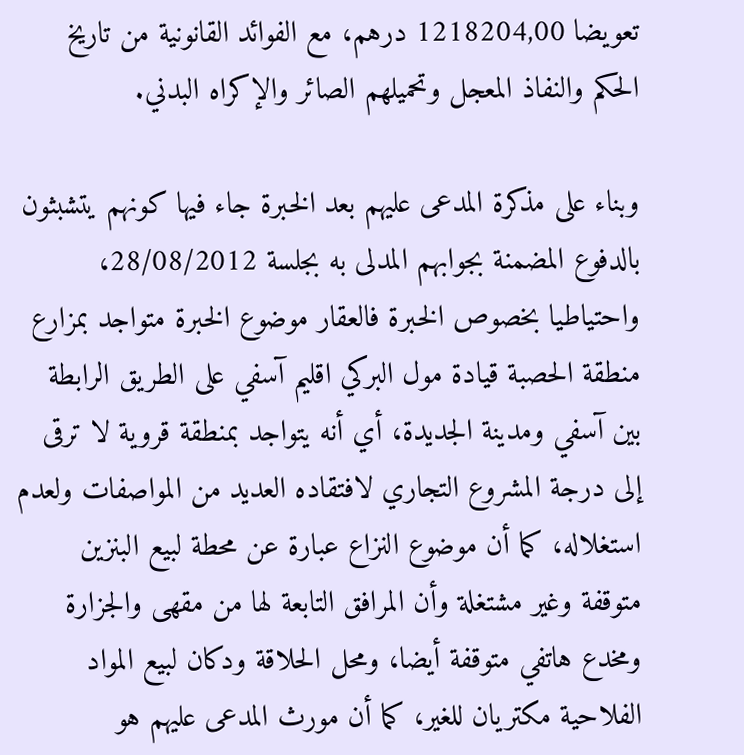تعويضا 1218204,00 درهم، مع الفوائد القانونية من تاريخ الحكم والنفاذ المعجل وتحميلهم الصائر والإكراه البدني.

وبناء على مذكرة المدعى عليهم بعد الخبرة جاء فيها كونهم يتشبثون بالدفوع المضمنة بجوابهم المدلى به بجلسة 28/08/2012، واحتياطيا بخصوص الخبرة فالعقار موضوع الخبرة متواجد بمزارع منطقة الحصبة قيادة مول البركي اقليم آسفي على الطريق الرابطة بين آسفي ومدينة الجديدة، أي أنه يتواجد بمنطقة قروية لا ترقى إلى درجة المشروع التجاري لافتقاده العديد من المواصفات ولعدم استغلاله، كما أن موضوع النزاع عبارة عن محطة لبيع البنزين متوقفة وغير مشتغلة وأن المرافق التابعة لها من مقهى والجزارة ومخدع هاتفي متوقفة أيضا، ومحل الحلاقة ودكان لبيع المواد الفلاحية مكتريان للغير، كما أن مورث المدعى عليهم هو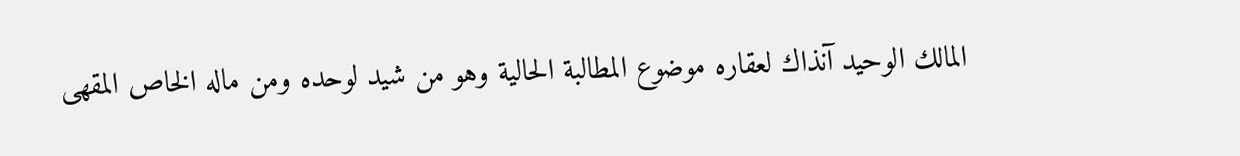المالك الوحيد آنذاك لعقاره موضوع المطالبة الحالية وهو من شيد لوحده ومن ماله الخاص المقهى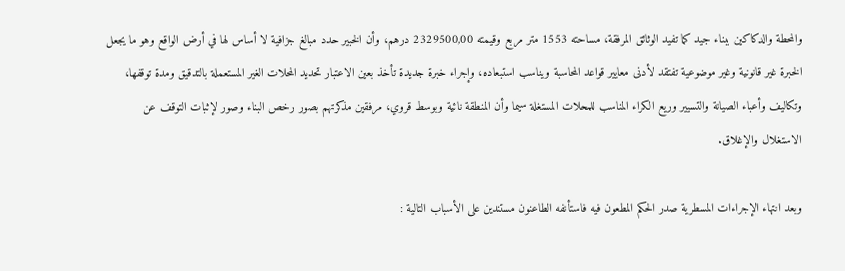والمحطة والدكاكين ببناء جيد كما تفيد الوثائق المرفقة، مساحته 1553 متر مربع وقيمته 2329500,00 درهم، وأن الخبير حدد مبالغ جزافية لا أساس لها في أرض الواقع وهو ما يجعل الخبرة غير قانونية وغير موضوعية تفتقد لأدنى معايير قواعد المحاسبة ويناسب استبعاده، وإجراء خبرة جديدة تأخذ بعين الاعتبار تحديد المحلات الغير المستعملة بالتدقيق ومدة توقفها، وتكاليف وأعباء الصيانة والتسيير وريع الكراء المناسب للمحلات المستغلة سيما وأن المنطقة نائية وبوسط قروي، مرفقين مذكرتهم بصور رخص البناء وصور لإثبات التوقف عن الاستغلال والإغلاق.

وبعد انتهاء الإجراءات المسطرية صدر الحكم المطعون فيه فاستأنفه الطاعنون مستندين على الأسباب التالية :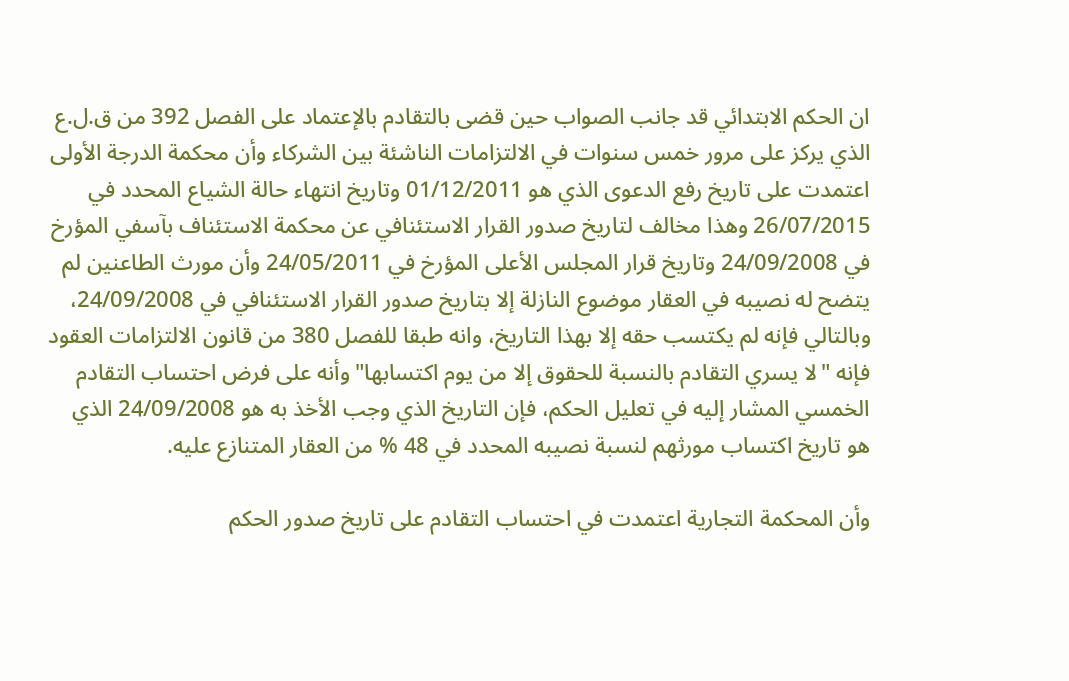ان الحكم الابتدائي قد جانب الصواب حين قضى بالتقادم بالإعتماد على الفصل 392 من ق.ل.ع الذي يركز على مرور خمس سنوات في الالتزامات الناشئة بين الشركاء وأن محكمة الدرجة الأولى اعتمدت على تاريخ رفع الدعوى الذي هو 01/12/2011 وتاريخ انتهاء حالة الشياع المحدد في 26/07/2015 وهذا مخالف لتاريخ صدور القرار الاستئنافي عن محكمة الاستئناف بآسفي المؤرخ في 24/09/2008 وتاريخ قرار المجلس الأعلى المؤرخ في 24/05/2011 وأن مورث الطاعنين لم يتضح له نصيبه في العقار موضوع النازلة إلا بتاريخ صدور القرار الاستئنافي في 24/09/2008، وبالتالي فإنه لم يكتسب حقه إلا بهذا التاريخ، وانه طبقا للفصل 380 من قانون الالتزامات العقود فإنه "لا يسري التقادم بالنسبة للحقوق إلا من يوم اكتسابها" وأنه على فرض احتساب التقادم الخمسي المشار إليه في تعليل الحكم، فإن التاريخ الذي وجب الأخذ به هو 24/09/2008 الذي هو تاريخ اكتساب مورثهم لنسبة نصيبه المحدد في 48 % من العقار المتنازع عليه.

وأن المحكمة التجارية اعتمدت في احتساب التقادم على تاريخ صدور الحكم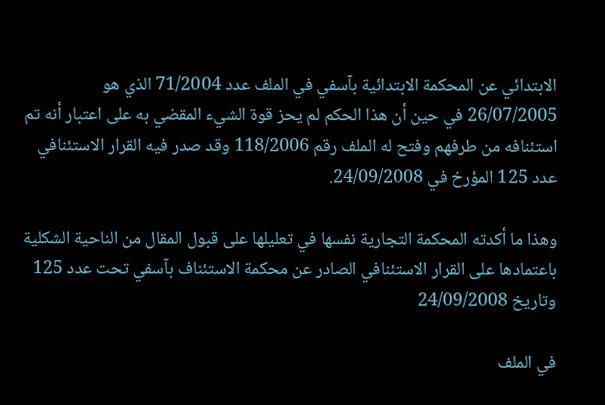الابتدائي عن المحكمة الابتدائية بآسفي في الملف عدد 71/2004 الذي هو 26/07/2005 في حين أن هذا الحكم لم يحز قوة الشيء المقضي به على اعتبار أنه تم استئنافه من طرفهم وفتح له الملف رقم 118/2006 وقد صدر فيه القرار الاستئنافي عدد 125 المؤرخ في 24/09/2008.

وهذا ما أكدته المحكمة التجارية نفسها في تعليلها على قبول المقال من الناحية الشكلية باعتمادها على القرار الاستئنافي الصادر عن محكمة الاستئناف بآسفي تحت عدد 125 وتاريخ 24/09/2008

في الملف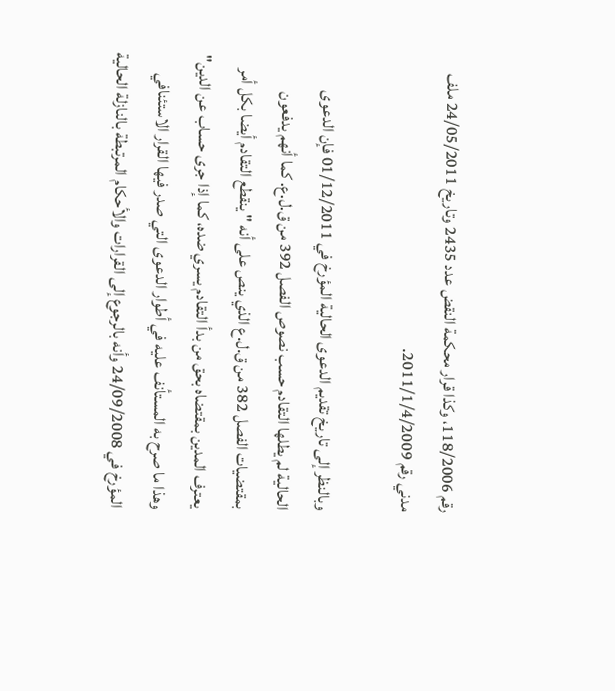رقم 118/2006، وكذا قرار محكمة النقض عدد 2435 وتاريخ 24/05/2011 ملف مدني رقم 2011/1/4/2009.

وبالنظر إلى تاريخ تقديم الدعوى الحالية المؤرخ في 01/12/2011 فإن الدعوى الحالية لم يطلها التقادم حسب نصوص الفصل 392 من ق.ل.ع. كما أنهم يدفعون بمقتضيات الفصل 382 من ق.ل.ع الذي ينص على أنه " ينقطع التقادم أيضا بكل أمر يعترف المدين بمقتضاه بحق من بدأ التقادم يسري ضده، كما إذا جرى حساب عن الدين" وهذا ما صرح به المستأنف عليه في أطوار الدعوى التي صدر فيها القرار الاستئنافي المؤرخ في 24/09/2008 وأنه بالرجوع إلى القرارات والأحكام المرتبطة بالنازلة الحالية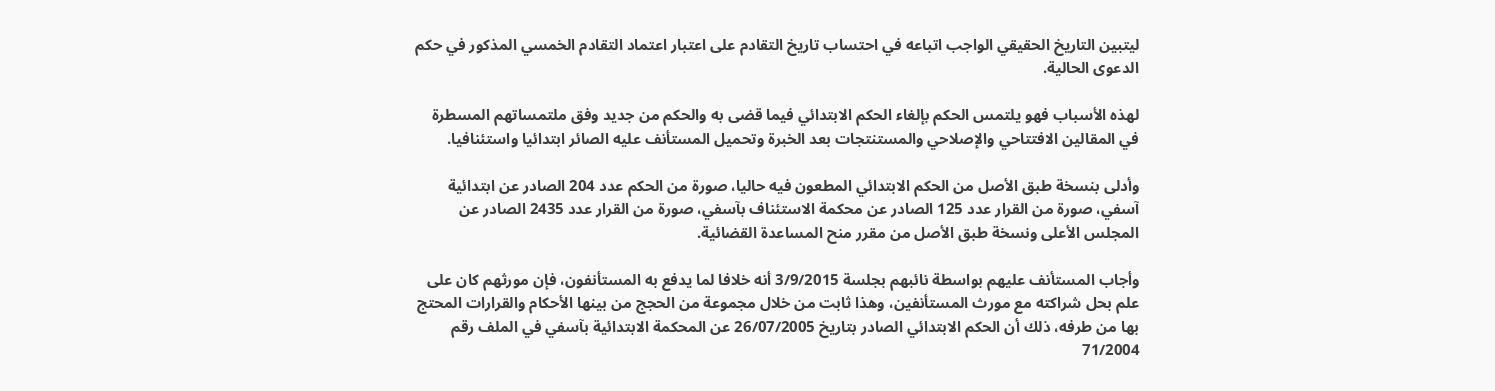ليتبين التاريخ الحقيقي الواجب اتباعه في احتساب تاريخ التقادم على اعتبار اعتماد التقادم الخمسي المذكور في حكم الدعوى الحالية.

لهذه الأسباب فهو يلتمس الحكم بإلغاء الحكم الابتدائي فيما قضى به والحكم من جديد وفق ملتمساتهم المسطرة في المقالين الافتتاحي والإصلاحي والمستنتجات بعد الخبرة وتحميل المستأنف عليه الصائر ابتدائيا واستئنافيا.

وأدلى بنسخة طبق الأصل من الحكم الابتدائي المطعون فيه حاليا، صورة من الحكم عدد 204 الصادر عن ابتدائية آسفي، صورة من القرار عدد 125 الصادر عن محكمة الاستئناف بآسفي، صورة من القرار عدد 2435 الصادر عن المجلس الأعلى ونسخة طبق الأصل من مقرر منح المساعدة القضائية.

وأجاب المستأنف عليهم بواسطة نائبهم بجلسة 3/9/2015 أنه خلافا لما يدفع به المستأنفون، فإن مورثهم كان على علم بحل شراكته مع مورث المستأنفين، وهذا ثابت من خلال مجموعة من الحجج من بينها الأحكام والقرارات المحتج بها من طرفه، ذلك أن الحكم الابتدائي الصادر بتاريخ 26/07/2005 عن المحكمة الابتدائية بآسفي في الملف رقم 71/2004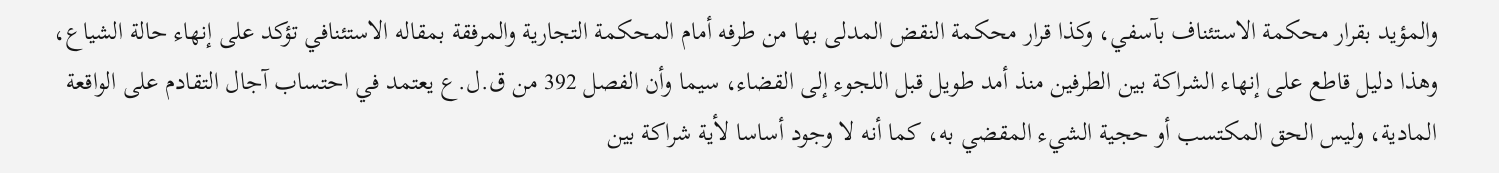والمؤيد بقرار محكمة الاستئناف بآسفي، وكذا قرار محكمة النقض المدلى بها من طرفه أمام المحكمة التجارية والمرفقة بمقاله الاستئنافي تؤكد على إنهاء حالة الشياع، وهذا دليل قاطع على إنهاء الشراكة بين الطرفين منذ أمد طويل قبل اللجوء إلى القضاء، سيما وأن الفصل 392 من ق.ل.ع يعتمد في احتساب آجال التقادم على الواقعة المادية، وليس الحق المكتسب أو حجية الشيء المقضي به، كما أنه لا وجود أساسا لأية شراكة بين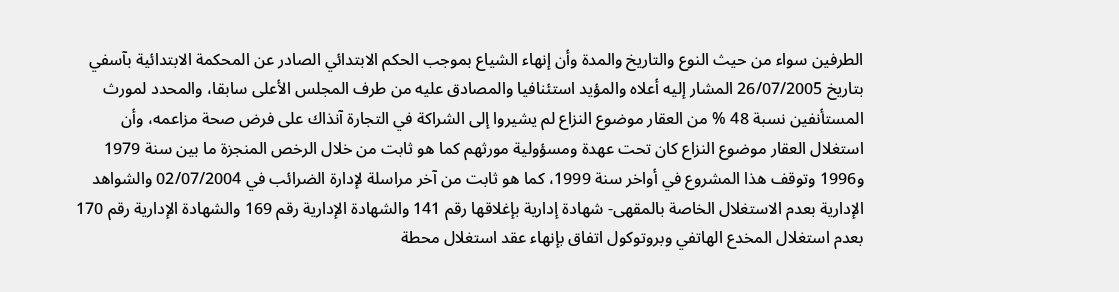الطرفين سواء من حيث النوع والتاريخ والمدة وأن إنهاء الشياع بموجب الحكم الابتدائي الصادر عن المحكمة الابتدائية بآسفي بتاريخ 26/07/2005 المشار إليه أعلاه والمؤيد استئنافيا والمصادق عليه من طرف المجلس الأعلى سابقا، والمحدد لمورث المستأنفين نسبة 48 % من العقار موضوع النزاع لم يشيروا إلى الشراكة في التجارة آنذاك على فرض صحة مزاعمه، وأن استغلال العقار موضوع النزاع كان تحت عهدة ومسؤولية مورثهم كما هو ثابت من خلال الرخص المنجزة ما بين سنة 1979 و1996 وتوقف هذا المشروع في أواخر سنة 1999، كما هو ثابت من آخر مراسلة لإدارة الضرائب في 02/07/2004 والشواهد الإدارية بعدم الاستغلال الخاصة بالمقهى- شهادة إدارية بإغلاقها رقم 141 والشهادة الإدارية رقم 169 والشهادة الإدارية رقم 170 بعدم استغلال المخدع الهاتفي وبروتوكول اتفاق بإنهاء عقد استغلال محطة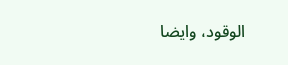الوقود، وايضا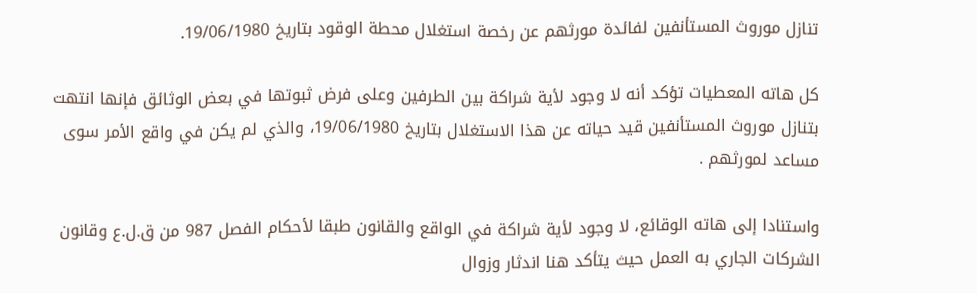تنازل موروث المستأنفين لفائدة مورثهم عن رخصة استغلال محطة الوقود بتاريخ 19/06/1980.

كل هاته المعطيات تؤكد أنه لا وجود لأية شراكة بين الطرفين وعلى فرض ثبوتها في بعض الوثائق فإنها انتهت بتنازل موروث المستأنفين قيد حياته عن هذا الاستغلال بتاريخ 19/06/1980، والذي لم يكن في واقع الأمر سوى مساعد لمورثهم .

واستنادا إلى هاته الوقائع، لا وجود لأية شراكة في الواقع والقانون طبقا لأحكام الفصل 987 من ق.ل.ع وقانون الشركات الجاري به العمل حيث يتأكد هنا اندثار وزوال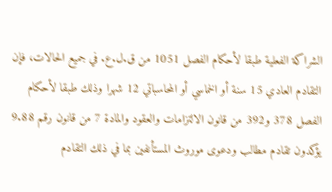الشراكة الفعلية طبقا لأحكام الفصل 1051 من ق.ل.ع. في جميع الحالات، فإن التقادم العادي 15 سنة أو الخماسي أو المحاسباتي 12 شهرا وذلك طبقا لأحكام الفصل 378 و392 من قانون الالتزامات والعقود والمادة 7 من قانون رقم 9.88 يؤكدون تقادم مطالب ودعوى موروث المستأنفين بما في ذلك التقادم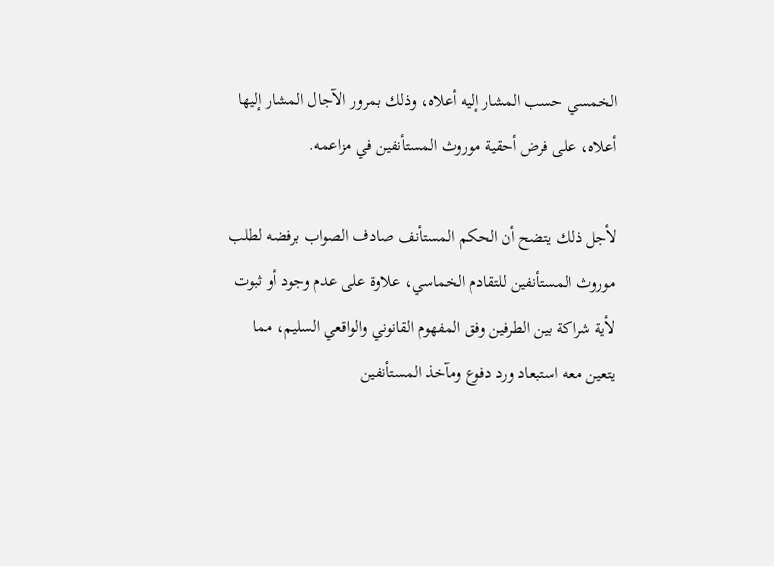الخمسي حسب المشار إليه أعلاه، وذلك بمرور الآجال المشار إليها أعلاه، على فرض أحقية موروث المستأنفين في مزاعمه.

لأجل ذلك يتضح أن الحكم المستأنف صادف الصواب برفضه لطلب موروث المستأنفين للتقادم الخماسي، علاوة على عدم وجود أو ثبوت لأية شراكة بين الطرفين وفق المفهوم القانوني والواقعي السليم، مما يتعين معه استبعاد ورد دفوع ومآخذ المستأنفين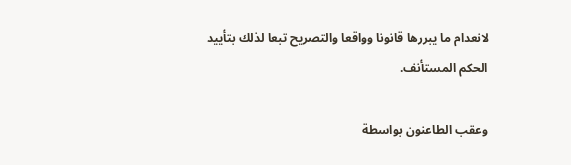لانعدام ما يبررها قانونا وواقعا والتصريح تبعا لذلك بتأييد الحكم المستأنف.

وعقب الطاعنون بواسطة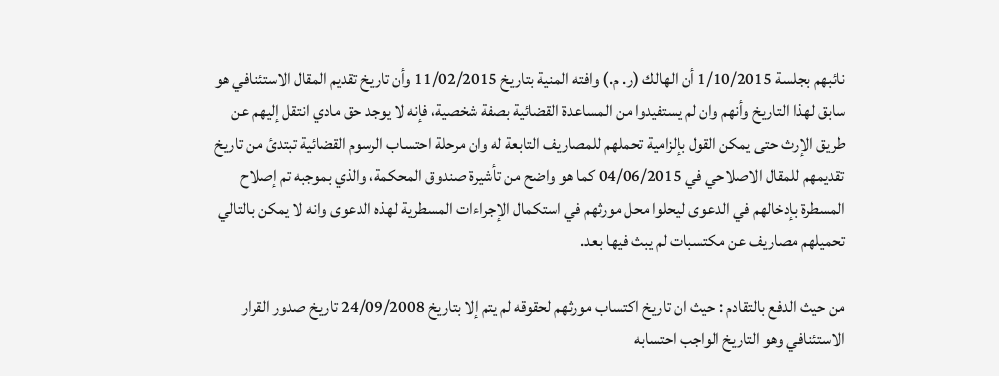نائبهم بجلسة 1/10/2015 أن الهالك (ر. م.) وافته المنية بتاريخ 11/02/2015 وأن تاريخ تقديم المقال الاستئنافي هو سابق لهذا التاريخ وأنهم وان لم يستفيدوا من المساعدة القضائية بصفة شخصية، فإنه لا يوجد حق مادي انتقل إليهم عن طريق الإرث حتى يمكن القول بإلزامية تحملهم للمصاريف التابعة له وان مرحلة احتساب الرسوم القضائية تبتدئ من تاريخ تقديمهم للمقال الاصلاحي في 04/06/2015 كما هو واضح من تأشيرة صندوق المحكمة، والذي بموجبه تم إصلاح المسطرة بإدخالهم في الدعوى ليحلوا محل مورثهم في استكمال الإجراءات المسطرية لهذه الدعوى وانه لا يمكن بالتالي تحميلهم مصاريف عن مكتسبات لم يبث فيها بعد.

من حيث الدفع بالتقادم : حيث ان تاريخ اكتساب مورثهم لحقوقه لم يتم إلا بتاريخ 24/09/2008 تاريخ صدور القرار الاستئنافي وهو التاريخ الواجب احتسابه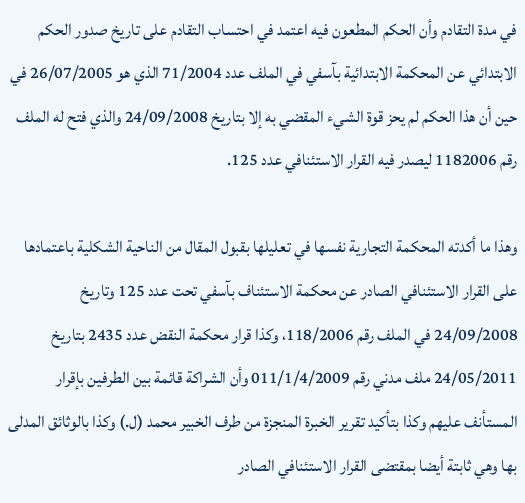في مدة التقادم وأن الحكم المطعون فيه اعتمد في احتساب التقادم على تاريخ صدور الحكم الابتدائي عن المحكمة الابتدائية بآسفي في الملف عدد 71/2004 الذي هو 26/07/2005 في حين أن هذا الحكم لم يحز قوة الشيء المقضي به إلا بتاريخ 24/09/2008 والذي فتح له الملف رقم 1182006 ليصدر فيه القرار الاستئنافي عدد 125.

وهذا ما أكدته المحكمة التجارية نفسها في تعليلها بقبول المقال من الناحية الشكلية باعتمادها على القرار الاستئنافي الصادر عن محكمة الاستئناف بآسفي تحت عدد 125 وتاريخ 24/09/2008 في الملف رقم 118/2006، وكذا قرار محكمة النقض عدد 2435 بتاريخ 24/05/2011 ملف مدني رقم 011/1/4/2009 وأن الشراكة قائمة بين الطرفين بإقرار المستأنف عليهم وكذا بتأكيد تقرير الخبرة المنجزة من طرف الخبير محمد (ل.) وكذا بالوثائق المدلى بها وهي ثابتة أيضا بمقتضى القرار الاستئنافي الصادر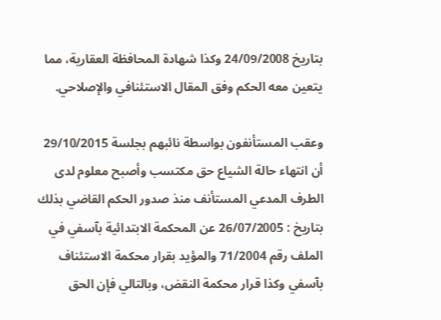بتاريخ 24/09/2008 وكذا شهادة المحافظة العقارية، مما يتعين معه الحكم وفق المقال الاستئنافي والإصلاحي.

وعقب المستأنفون بواسطة نائبهم بجلسة 29/10/2015 أن انتهاء حالة الشياع حق مكتسب وأصبح معلوم لدى الطرف المدعي المستأنف منذ صدور الحكم القاضي بذلك بتاريخ : 26/07/2005 عن المحكمة الابتدائية بآسفي في الملف رقم 71/2004 والمؤيد بقرار محكمة الاستئناف بآسفي وكذا قرار محكمة النقض، وبالتالي فإن الحق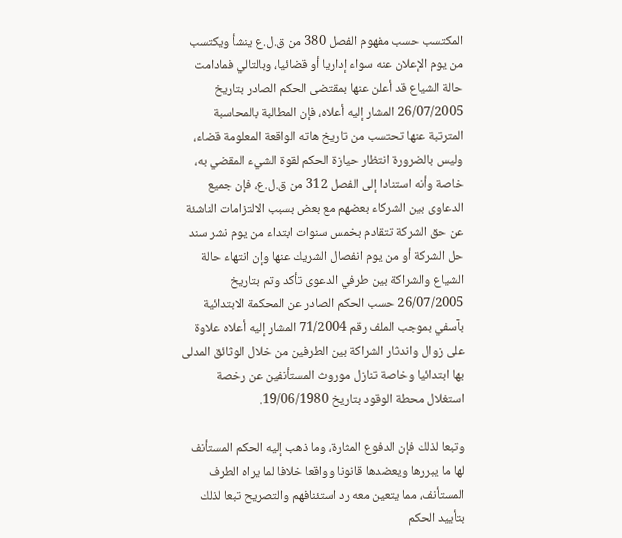المكتسب حسب مفهوم الفصل 380 من ق.ل.ع ينشأ ويكتسب من يوم الإعلان عنه سواء إداريا أو قضائيا، وبالتالي فمادامت حالة الشياع قد أعلن عنها بمقتضى الحكم الصادر بتاريخ 26/07/2005 المشار إليه أعلاه، فإن المطالبة بالمحاسبة المترتبة عنها تحتسب من تاريخ هاته الواقعة المعلومة قضاء، وليس بالضرورة انتظار حيازة الحكم لقوة الشيء المقضي به، خاصة وأنه استنادا إلى الفصل 312 من ق.ل.ع، فإن جميع الدعاوى بين الشركاء بعضهم مع بعض بسبب الالتزامات الناشئة عن حق الشركة تتقادم بخمس سنوات ابتداء من يوم نشر سند حل الشركة أو من يوم انفصال الشريك عنها وإن انتهاء حالة الشياع والشراكة بين طرفي الدعوى تأكد وتم بتاريخ 26/07/2005 حسب الحكم الصادر عن المحكمة الابتدائية بآسفي بموجب الملف رقم 71/2004 المشار إليه أعلاه علاوة على زوال واندثار الشراكة بين الطرفين من خلال الوثائق المدلى بها ابتدائيا وخاصة تنازل موروث المستأنفين عن رخصة استغلال محطة الوقود بتاريخ 19/06/1980.

وتبعا لذلك فإن الدفوع المثارة، وما ذهب إليه الحكم المستأنف لها ما يبررها ويعضدها قانونا وواقعا خلافا لما يراه الطرف المستأنف، مما يتعين معه رد استئنافهم والتصريح تبعا لذلك بتأييد الحكم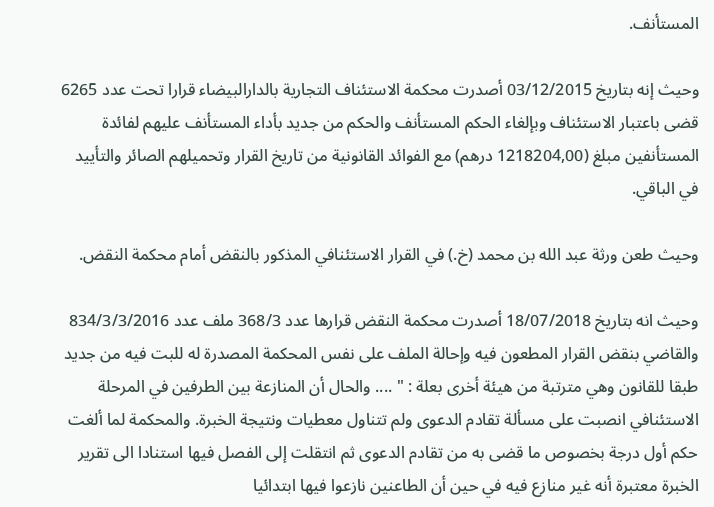المستأنف.

وحيث إنه بتاريخ 03/12/2015 أصدرت محكمة الاستئناف التجارية بالدارالبيضاء قرارا تحت عدد 6265 قضى باعتبار الاستئناف وبإلغاء الحكم المستأنف والحكم من جديد بأداء المستأنف عليهم لفائدة المستأنفين مبلغ (1218204,00 درهم) مع الفوائد القانونية من تاريخ القرار وتحميلهم الصائر والتأييد في الباقي.

وحيث طعن ورثة عبد الله بن محمد (خ.) في القرار الاستئنافي المذكور بالنقض أمام محكمة النقض.

وحيث انه بتاريخ 18/07/2018 أصدرت محكمة النقض قرارها عدد 368/3 ملف عدد 834/3/3/2016 والقاضي بنقض القرار المطعون فيه وإحالة الملف على نفس المحكمة المصدرة له للبت فيه من جديد طبقا للقانون وهي مترتبة من هيئة أخرى بعلة : " .... والحال أن المنازعة بين الطرفين في المرحلة الاستئنافي انصبت على مسألة تقادم الدعوى ولم تتناول معطيات ونتيجة الخبرة. والمحكمة لما ألغت حكم أول درجة بخصوص ما قضى به من تقادم الدعوى ثم انتقلت إلى الفصل فيها استنادا الى تقرير الخبرة معتبرة أنه غير منازع فيه في حين أن الطاعنين نازعوا فيها ابتدائيا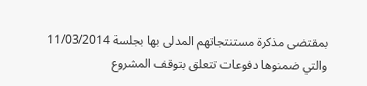بمقتضى مذكرة مستنتجاتهم المدلى بها بجلسة 11/03/2014 والتي ضمنوها دفوعات تتعلق بتوقف المشروع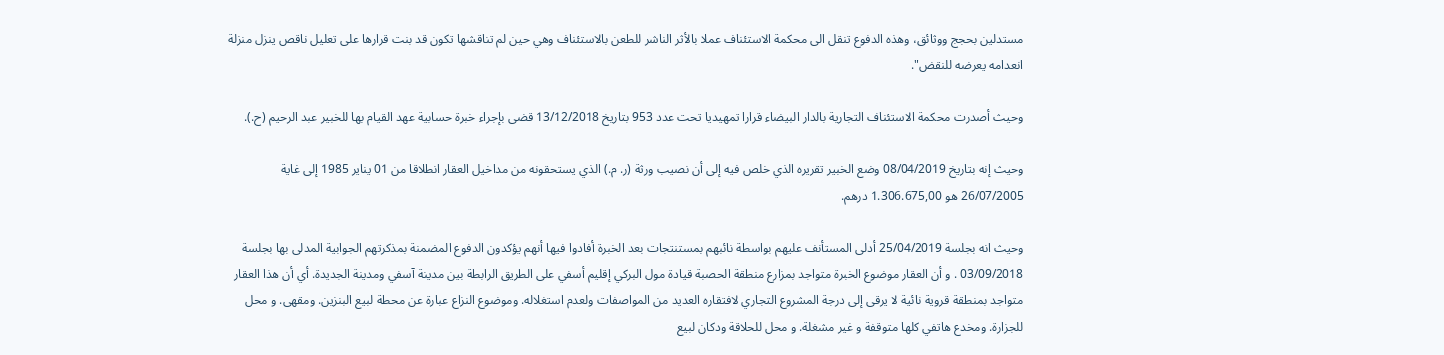مستدلين بحجج ووثائق، وهذه الدفوع تنقل الى محكمة الاستئناف عملا بالأثر الناشر للطعن بالاستئناف وهي حين لم تناقشها تكون قد بنت قرارها على تعليل ناقص ينزل منزلة انعدامه يعرضه للنقض".

وحيث أصدرت محكمة الاستئناف التجارية بالدار البيضاء قرارا تمهيديا تحت عدد 953 بتاريخ 13/12/2018 قضى بإجراء خبرة حسابية عهد القيام بها للخبير عبد الرحيم (ح.).

وحيث إنه بتاريخ 08/04/2019 وضع الخبير تقريره الذي خلص فيه إلى أن نصيب ورثة (ر. م.) الذي يستحقونه من مداخيل العقار انطلاقا من 01 يناير 1985 إلى غاية 26/07/2005 هو 1.306.675,00 درهم.

وحيث انه بجلسة 25/04/2019 أدلى المستأنف عليهم بواسطة نائبهم بمستنتجات بعد الخبرة أفادوا فيها أنهم يؤكدون الدفوع المضمنة بمذكرتهم الجوابية المدلى بها بجلسة 03/09/2018 . و أن العقار موضوع الخبرة متواجد بمزارع منطقة الحصبة قيادة مول البركي إقليم أسفي على الطريق الرابطة بين مدينة آسفي ومدينة الجديدة. أي أن هذا العقار متواجد بمنطقة قروية نائية لا يرقى إلى درجة المشروع التجاري لافتقاره العديد من المواصفات ولعدم استغلاله. وموضوع النزاع عبارة عن محطة لبيع البنزين. ومقهى. و محل للجزارة. ومخدع هاتفي كلها متوقفة و غير مشغلة. و محل للحلاقة ودكان لبيع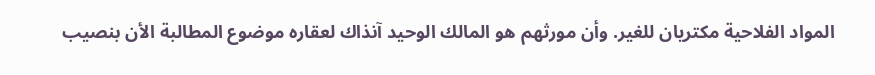المواد الفلاحية مكتريان للغير. وأن مورثهم هو المالك الوحيد آنذاك لعقاره موضوع المطالبة الأن بنصيب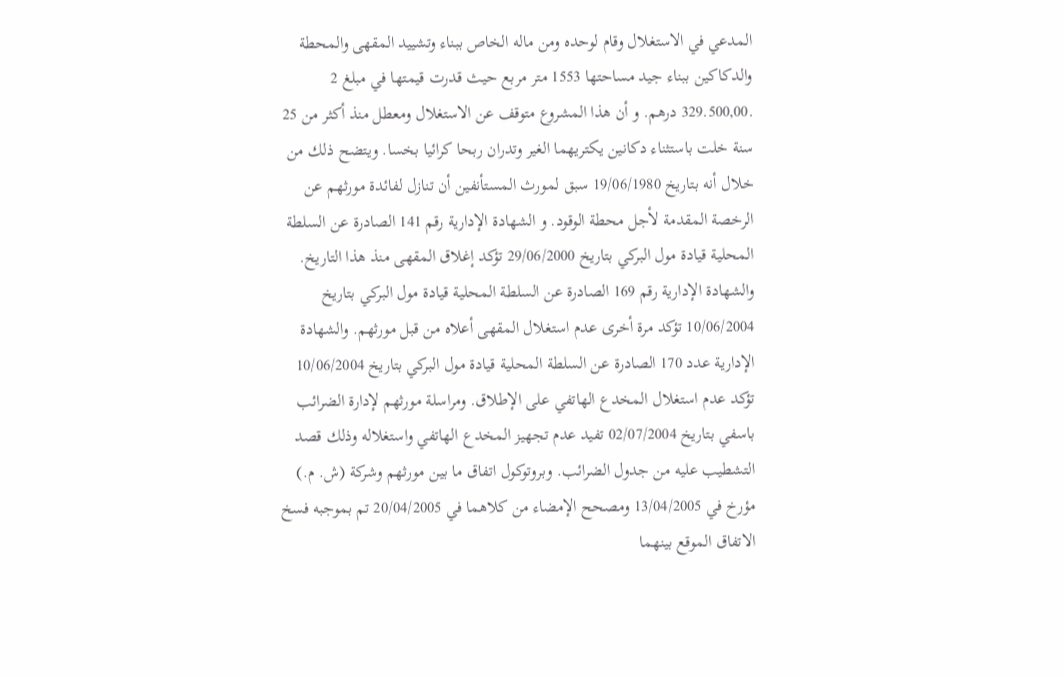المدعي في الاستغلال وقام لوحده ومن ماله الخاص ببناء وتشييد المقهى والمحطة والدكاكين ببناء جيد مساحتها 1553 متر مربع حيث قدرت قيمتها في مبلغ 2 .329.500,00 درهم. و أن هذا المشروع متوقف عن الاستغلال ومعطل منذ أكثر من 25 سنة خلت باستثناء دكانين يكتريهما الغير وتدران ربحا كرائيا بخسا. ويتضح ذلك من خلال أنه بتاريخ 19/06/1980 سبق لمورث المستأنفين أن تنازل لفائدة مورثهم عن الرخصة المقدمة لأجل محطة الوقود. و الشهادة الإدارية رقم 141 الصادرة عن السلطة المحلية قيادة مول البركي بتاريخ 29/06/2000 تؤكد إغلاق المقهى منذ هذا التاريخ. والشهادة الإدارية رقم 169 الصادرة عن السلطة المحلية قيادة مول البركي بتاريخ 10/06/2004 تؤكد مرة أخرى عدم استغلال المقهى أعلاه من قبل مورثهم. والشهادة الإدارية عدد 170 الصادرة عن السلطة المحلية قيادة مول البركي بتاريخ 10/06/2004 تؤكد عدم استغلال المخدع الهاتفي على الإطلاق. ومراسلة مورثهم لإدارة الضرائب باسفي بتاريخ 02/07/2004 تفيد عدم تجهيز المخدع الهاتفي واستغلاله وذلك قصد التشطيب عليه من جدول الضرائب. وبروتوكول اتفاق ما بين مورثهم وشركة (ش. م.) مؤرخ في 13/04/2005 ومصحح الإمضاء من كلاهما في 20/04/2005 تم بموجبه فسخ الاتفاق الموقع بينهما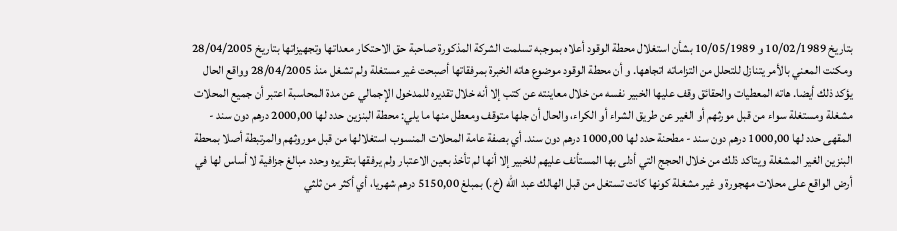بتاريخ 10/02/1989 و 10/05/1989 بشأن استغلال محطة الوقود أعلاه بموجبه تسلمت الشركة المذكورة صاحبة حق الاحتكار معداتها وتجهيزاتها بتاريخ 28/04/2005 ومكنت المعني بالأمر يتنازل للتحلل من التزاماته اتجاهها. و أن محطة الوقود موضوع هاته الخبرة بمرفقاتها أصبحت غير مستغلة ولم تشغل منذ 28/04/2005 وواقع الحال يؤكد ذلك أيضا. هاته المعطيات والحقائق وقف عليها الخبير نفسه من خلال معاينته عن كتب إلا أنه خلال تقديره للمدخول الإجمالي عن مدة المحاسبة اعتبر أن جميع المحلات مشغلة ومستغلة سواء من قبل مورثهم أو الغير عن طريق الشراء أو الكراء، والحال أن جلها متوقف ومعطل منها ما يلي: محطة البنزين حدد لها 2000,00 درهم دون سند - المقهى حدد لها 1000,00 درهم دون سند - مطحنة حدد لها 1000,00 درهم دون سند. أي بصفة عامة المحلات المنسوب استغلالها من قبل موروثهم والمرتبطة أصلا بمحطة البنزين الغير المشغلة ويتاكد ذلك من خلال الحجج التي أدلى بها المستأنف عليهم للخبير إلا أنها لم تأخذ بعين الاعتبار ولم يرفقها بتقريره وحدد مبالغ جزافية لا أساس لها في أرض الواقع على محلات مهجورة و غير مشغلة كونها كانت تستغل من قبل الهالك عبد الله (خ.) بمبلغ 5150,00 درهم شهريا، أي أكثر من ثلثي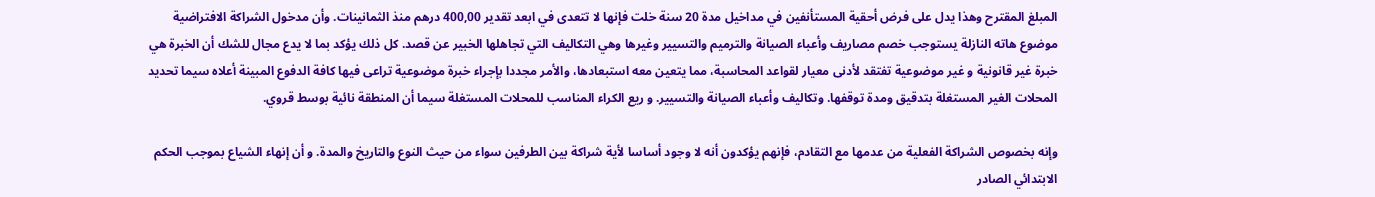المبلغ المقترح وهذا يدل على فرض أحقية المستأنفين في مداخيل مدة 20 سنة خلت فإنها لا تتعدى في ابعد تقدير 400,00 درهم منذ الثمانينات. وأن مدخول الشراكة الافتراضية موضوع هاته النازلة يستوجب خصم مصاريف وأعباء الصيانة والترميم والتسيير وغيرها وهي التكاليف التي تجاهلها الخبير عن قصد. كل ذلك يؤكد بما لا يدع مجال للشك أن الخبرة هي خبرة غير قانونية و غير موضوعية تفتقد لأدنى معيار لقواعد المحاسبة، مما يتعين معه استبعادها، والأمر مجددا بإجراء خبرة موضوعية تراعى فيها كافة الدفوع المبينة أعلاه سيما تحديد المحلات الغير المستغلة بتدقيق ومدة توقفها. وتكاليف وأعباء الصيانة والتسيير. و ريع الكراء المناسب للمحلات المستغلة سيما أن المنطقة نائية بوسط قروي.

وإنه بخصوص الشراكة الفعلية من عدمها مع التقادم، فإنهم يؤكدون أنه لا وجود أساسا لأية شراكة بين الطرفين سواء من حيث النوع والتاريخ والمدة. و أن إنهاء الشياع بموجب الحكم الابتدائي الصادر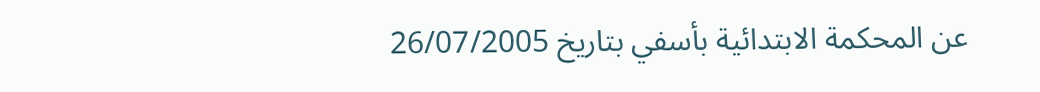عن المحكمة الابتدائية بأسفي بتاريخ 26/07/2005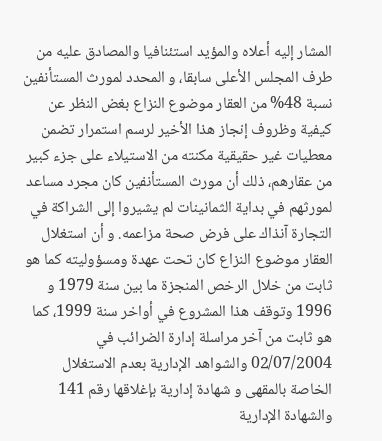المشار إليه أعلاه والمؤيد استئنافيا والمصادق عليه من طرف المجلس الأعلى سابقا، و المحدد لمورث المستأنفين نسبة 48% من العقار موضوع النزاع بغض النظر عن كيفية وظروف إنجاز هذا الأخير لرسم استمرار تضمن معطيات غير حقيقية مكنته من الاستيلاء على جزء كبير من عقارهم، ذلك أن مورث المستأنفين كان مجرد مساعد لمورثهم في بداية الثمانينات لم يشيروا إلى الشراكة في التجارة آنذاك على فرض صحة مزاعمه. و أن استغلال العقار موضوع النزاع كان تحت عهدة ومسؤوليته كما هو ثابت من خلال الرخص المنجزة ما بين سنة 1979 و 1996 وتوقف هذا المشروع في أواخر سنة 1999، كما هو ثابت من آخر مراسلة إدارة الضرائب في 02/07/2004 والشواهد الإدارية بعدم الاستغلال الخاصة بالمقهى و شهادة إدارية بإغلاقها رقم 141 والشهادة الإدارية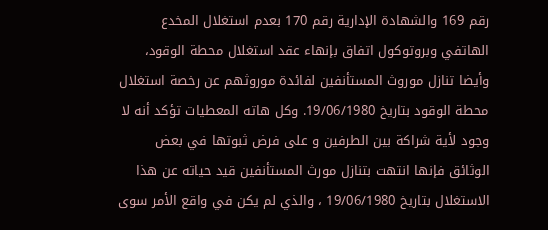رقم 169 والشهادة الإدارية رقم 170 بعدم استغلال المخدع الهاتفي وبروتوكول اتفاق بإنهاء عقد استغلال محطة الوقود، وأيضا تنازل موروث المستأنفين لفائدة موروثهم عن رخصة استغلال محطة الوقود بتاريخ 19/06/1980. وكل هاته المعطيات تؤكد أنه لا وجود لأية شراكة بين الطرفين و على فرض ثبوتها في بعض الوثائق فإنها انتهت بتنازل مورث المستأنفين قيد حياته عن هذا الاستغلال بتاريخ 19/06/1980 ، والذي لم يكن في واقع الأمر سوى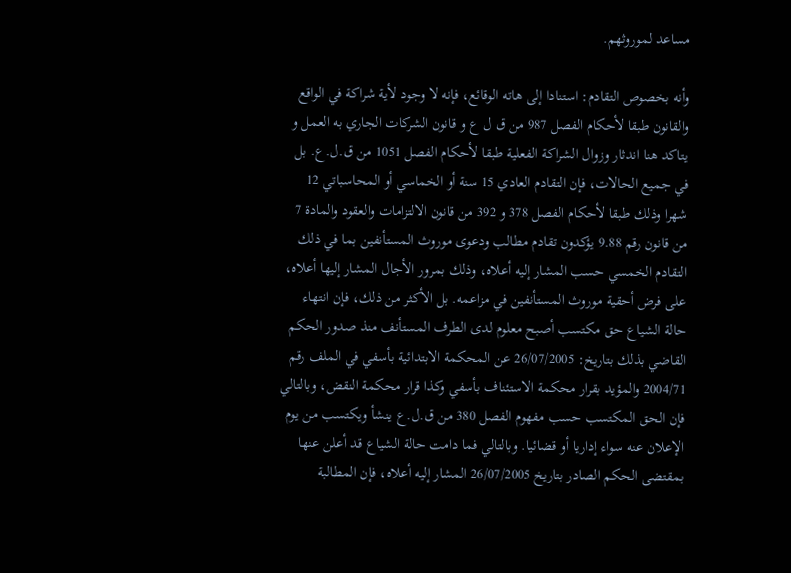مساعد لموروثهم.

وأنه بخصوص التقادم: استنادا إلى هاته الوقائع، فإنه لا وجود لأية شراكة في الواقع والقانون طبقا لأحكام الفصل 987 من ق ل ع و قانون الشركات الجاري به العمل و يتاكد هنا اندثار وزوال الشراكة الفعلية طبقا لأحكام الفصل 1051 من ق.ل.ع. بل في جميع الحالات، فإن التقادم العادي 15 سنة أو الخماسي أو المحاسباتي 12 شهرا وذلك طبقا لأحكام الفصل 378 و 392 من قانون الالتزامات والعقود والمادة 7 من قانون رقم 9.88 يؤكدون تقادم مطالب ودعوى موروث المستأنفين بما في ذلك التقادم الخمسي حسب المشار إليه أعلاه، وذلك بمرور الأجال المشار إليها أعلاه، على فرض أحقية موروث المستأنفين في مزاعمه. بل الأكثر من ذلك، فإن انتهاء حالة الشياع حق مكتسب أصبح معلوم لدى الطرف المستأنف منذ صدور الحكم القاضي بذلك بتاريخ: 26/07/2005 عن المحكمة الابتدائية بأسفي في الملف رقم 2004/71 والمؤيد بقرار محكمة الاستئناف بأسفي وكذا قرار محكمة النقض، وبالتالي فإن الحق المكتسب حسب مفهوم الفصل 380 من ق.ل.ع ينشأ ويكتسب من يوم الإعلان عنه سواء إداريا أو قضائيا. وبالتالي فما دامت حالة الشياع قد أعلن عنها بمقتضى الحكم الصادر بتاريخ 26/07/2005 المشار إليه أعلاه، فإن المطالبة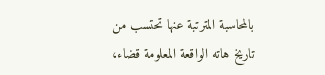بالمحاسبة المترتبة عنها تحتسب من تاريخ هاته الواقعة المعلومة قضاء،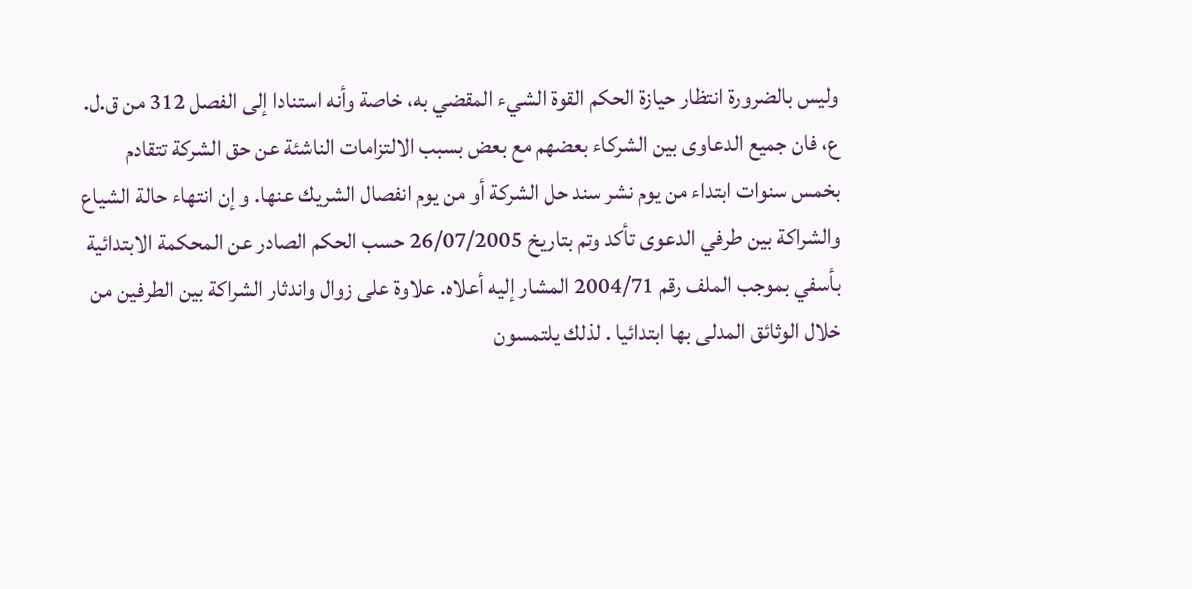وليس بالضرورة انتظار حيازة الحكم القوة الشيء المقضي به، خاصة وأنه استنادا إلى الفصل 312 من ق.ل. ع، فان جميع الدعاوى بين الشركاء بعضهم مع بعض بسبب الالتزامات الناشئة عن حق الشركة تتقادم بخمس سنوات ابتداء من يوم نشر سند حل الشركة أو من يوم انفصال الشريك عنها. و إن انتهاء حالة الشياع والشراكة بين طرفي الدعوى تأكد وتم بتاريخ 26/07/2005 حسب الحكم الصادر عن المحكمة الابتدائية بأسفي بموجب الملف رقم 2004/71 المشار إليه أعلاه. علاوة على زوال واندثار الشراكة بين الطرفين من خلال الوثائق المدلى بها ابتدائيا . لذلك يلتمسون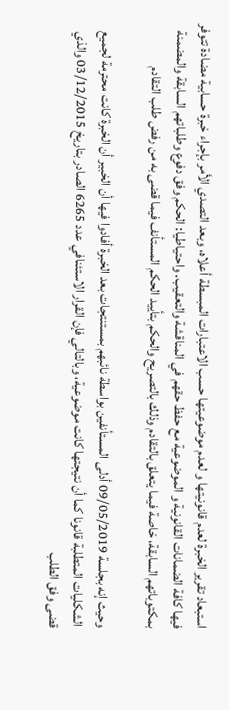استبعاد تقرير الخبرة لعدم قانونيتها و لعدم موضوعيتها حسب الاعتبارات المبسطة أعلاه، وبعد التصدي الأمر بإجراء خبرة حسابية مضادة تتوفر فيها كافة الضمانات القانونية و الموضوعية مع حفظ حقهم في المناقشة والتعقيب. واحتياطيا: الحكم وفق دفوع وطلباتهم السابقة والمضمنة بمكتوباتهم السابقة، خاصة فيما يتعلق بالتقادم وذلك بالتصريح والحكم بتأييد الحكم المستأنف فيما قضى به من رفض طلب التقادم

وحيث إنه بجلسة 09/05/2019 أدلى المستأنفين بواسطة نائبهم بمستنتجات بعد الخبرة أفادوا فيها أن الخبير أن الخبرة كانت محترمة لجميع الشكليات المتطلبة قانونا كما أن نتيجتها كانت موضوعية، وبالتالي فإن القرار الاستئنافي عدد 6265 الصادر بتاريخ 03/12/2015 والذي قضى وفق الطلب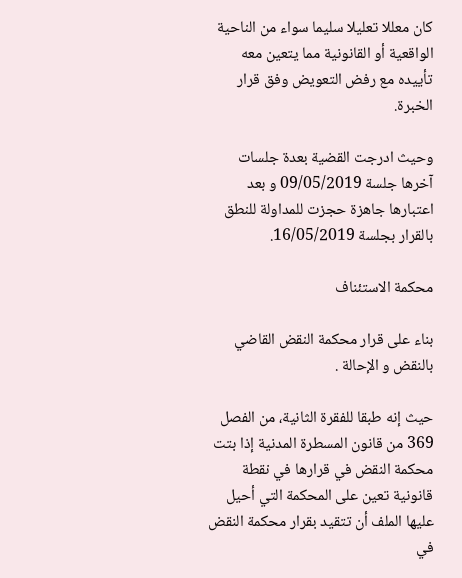كان معللا تعليلا سليما سواء من الناحية الواقعية أو القانونية مما يتعين معه تأييده مع رفض التعويض وفق قرار الخبرة.

وحيث ادرجت القضية بعدة جلسات آخرها جلسة 09/05/2019 و بعد اعتبارها جاهزة حجزت للمداولة للنطق بالقرار بجلسة 16/05/2019.

محكمة الاستئناف

بناء على قرار محكمة النقض القاضي بالنقض و الإحالة .

حيث إنه طبقا للفقرة الثانية، من الفصل 369 من قانون المسطرة المدنية إذا بتت محكمة النقض في قرارها في نقطة قانونية تعين على المحكمة التي أحيل عليها الملف أن تتقيد بقرار محكمة النقض في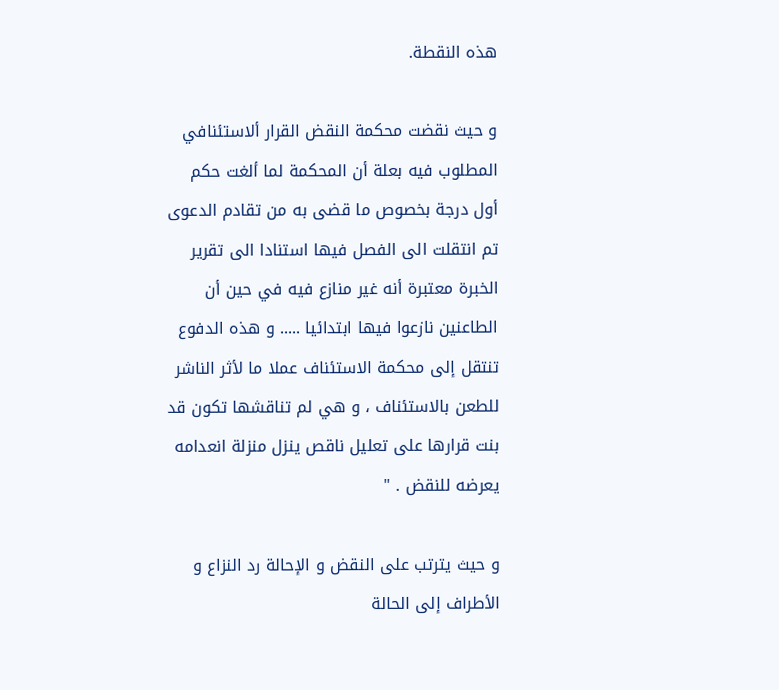هذه النقطة.

و حيث نقضت محكمة النقض القرار ألاستئنافي المطلوب فيه بعلة أن المحكمة لما ألغت حكم أول درجة بخصوص ما قضى به من تقادم الدعوى تم انتقلت الى الفصل فيها استنادا الى تقرير الخبرة معتبرة أنه غير منازع فيه في حين أن الطاعنين نازعوا فيها ابتدائيا ..... و هذه الدفوع تنتقل إلى محكمة الاستئناف عملا ما لأثر الناشر للطعن بالاستئناف ، و هي لم تناقشها تكون قد بنت قرارها على تعليل ناقص ينزل منزلة انعدامه يعرضه للنقض . "

و حيث يترتب على النقض و الإحالة رد النزاع و الأطراف إلى الحالة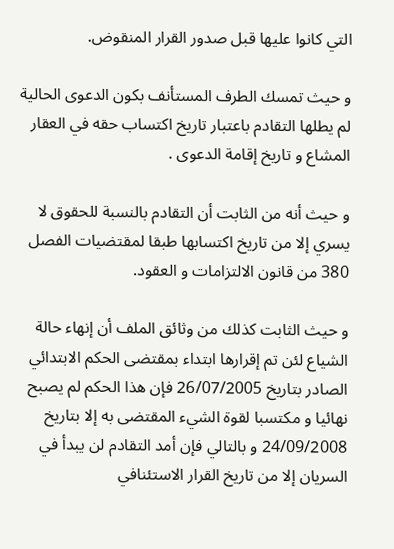التي كانوا عليها قبل صدور القرار المنقوض.

و حيث تمسك الطرف المستأنف بكون الدعوى الحالية لم يطلها التقادم باعتبار تاريخ اكتساب حقه في العقار المشاع و تاريخ إقامة الدعوى .

و حيث أنه من الثابت أن التقادم بالنسبة للحقوق لا يسري إلا من تاريخ اكتسابها طبقا لمقتضيات الفصل 380 من قانون الالتزامات و العقود.

و حيث الثابت كذلك من وثائق الملف أن إنهاء حالة الشياع لئن تم إقرارها ابتداء بمقتضى الحكم الابتدائي الصادر بتاريخ 26/07/2005 فإن هذا الحكم لم يصبح نهائيا و مكتسبا لقوة الشيء المقتضى به إلا بتاريخ 24/09/2008 و بالتالي فإن أمد التقادم لن يبدأ في السريان إلا من تاريخ القرار الاستئنافي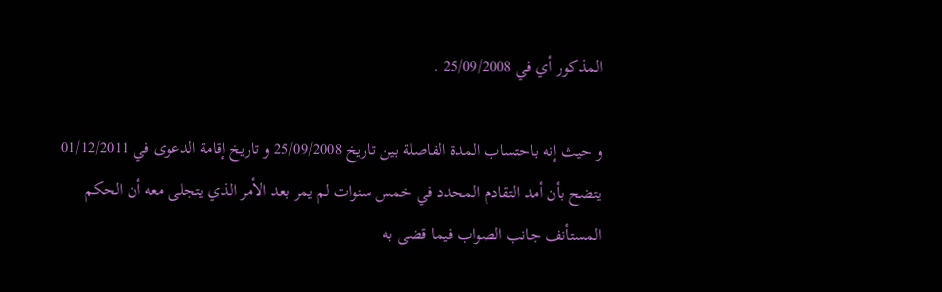المذكور أي في 25/09/2008 .

و حيث إنه باحتساب المدة الفاصلة بين تاريخ 25/09/2008 و تاريخ إقامة الدعوى في 01/12/2011 يتضح بأن أمد التقادم المحدد في خمس سنوات لم يمر بعد الأمر الذي يتجلى معه أن الحكم المستأنف جانب الصواب فيما قضى به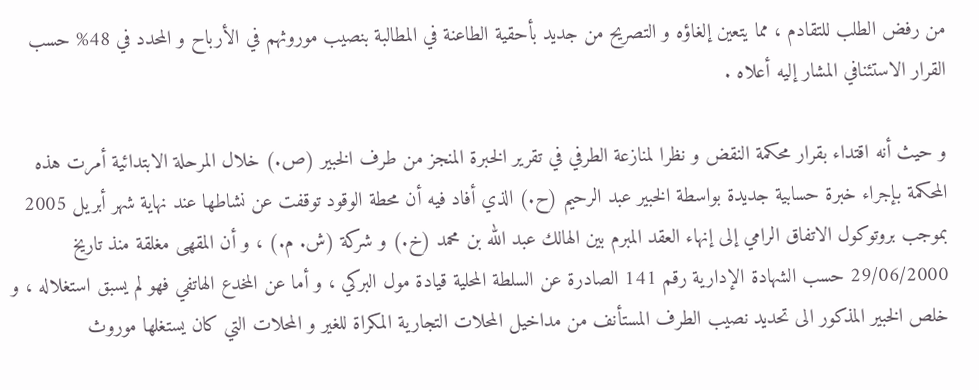من رفض الطلب للتقادم ، مما يتعين إلغاؤه و التصريح من جديد بأحقية الطاعنة في المطالبة بنصيب موروثهم في الأرباح و المحدد في 48% حسب القرار الاستئنافي المشار إليه أعلاه .

و حيث أنه اقتداء بقرار محكمة النقض و نظرا لمنازعة الطرفي في تقرير الخبرة المنجز من طرف الخبير (ص.) خلال المرحلة الابتدائية أمرت هذه المحكمة بإجراء خبرة حسابية جديدة بواسطة الخبير عبد الرحيم (ح.) الذي أفاد فيه أن محطة الوقود توقفت عن نشاطها عند نهاية شهر أبريل 2005 بموجب بروتوكول الاتفاق الرامي إلى إنهاء العقد المبرم بين الهالك عبد الله بن محمد (خ.) و شركة (ش. م.) ، و أن المقهى مغلقة منذ تاريخ 29/06/2000 حسب الشهادة الإدارية رقم 141 الصادرة عن السلطة المحلية قيادة مول البركي ، و أما عن المخدع الهاتفي فهو لم يسبق استغلاله ، و خلص الخبير المذكور الى تحديد نصيب الطرف المستأنف من مداخيل المحلات التجارية المكراة للغير و المحلات التي كان يستغلها موروث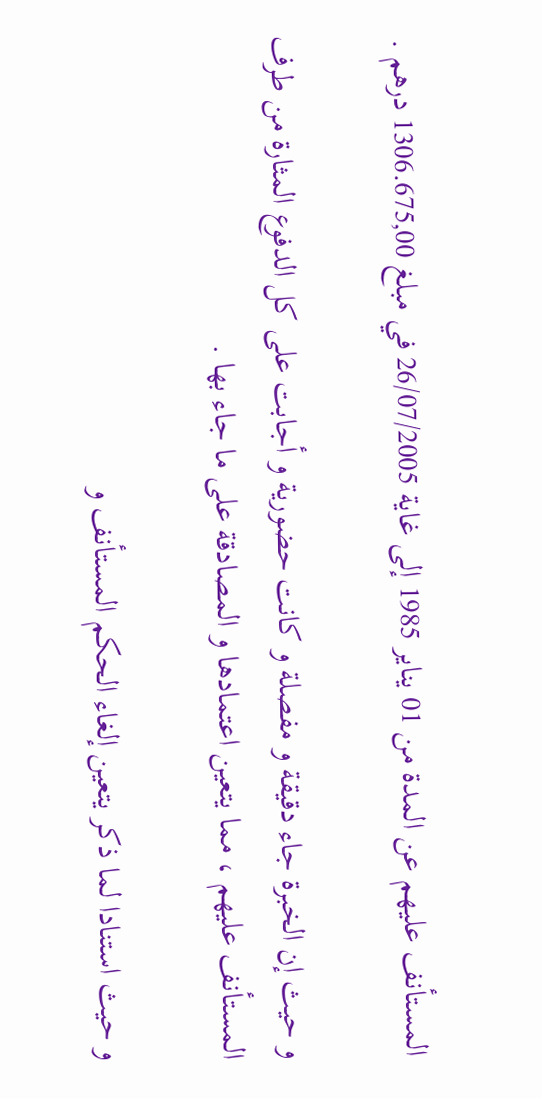المستأنف عليهم عن المدة من 01 يناير 1985 إلى غاية 26/07/2005 في مبلغ 1306.675,00 درهم .

و حيث إن الخبرة جاء دقيقة و مفصلة و كانت حضورية و أجابت على كل الدفوع المثارة من طرف المستأنف عليهم ، مما يتعين اعتمادها و المصادقة على ما جاء بها .

و حيث استنادا لما ذكر يتعين إلغاء الحكم المستأنف و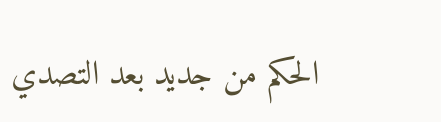الحكم من جديد بعد التصدي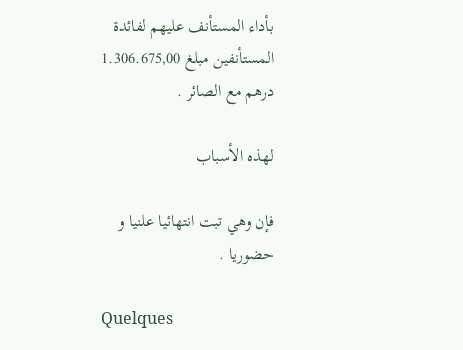بأداء المستأنف عليهم لفائدة المستأنفين مبلغ 1.306.675,00 درهم مع الصائر .

لهذه الأسباب

فإن وهي تبت انتهائيا علنيا و حضوريا .

Quelques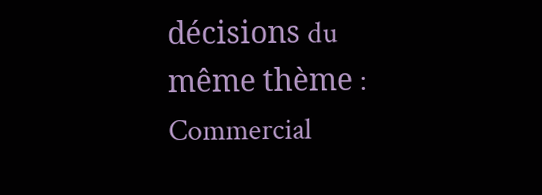décisions du même thème : Commercial